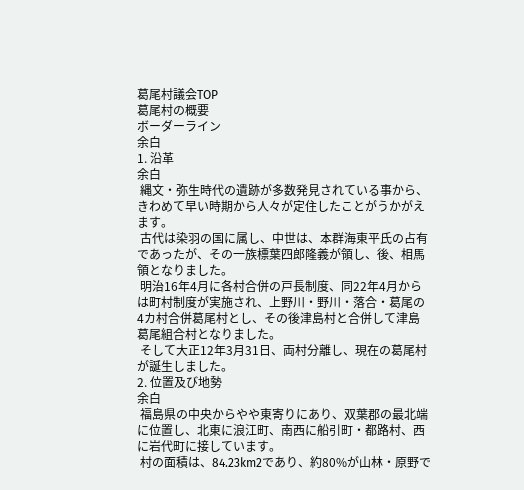葛尾村議会TOP
葛尾村の概要
ボーダーライン
余白
1. 沿革
余白
 縄文・弥生時代の遺跡が多数発見されている事から、きわめて早い時期から人々が定住したことがうかがえます。
 古代は染羽の国に属し、中世は、本群海東平氏の占有であったが、その一族標葉四郎隆義が領し、後、相馬領となりました。
 明治16年4月に各村合併の戸長制度、同22年4月からは町村制度が実施され、上野川・野川・落合・葛尾の4カ村合併葛尾村とし、その後津島村と合併して津島葛尾組合村となりました。
 そして大正12年3月31日、両村分離し、現在の葛尾村が誕生しました。
2. 位置及び地勢
余白
 福島県の中央からやや東寄りにあり、双葉郡の最北端に位置し、北東に浪江町、南西に船引町・都路村、西に岩代町に接しています。
 村の面積は、84.23km2であり、約80%が山林・原野で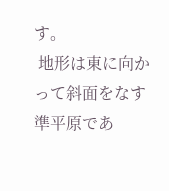す。
 地形は東に向かって斜面をなす準平原であ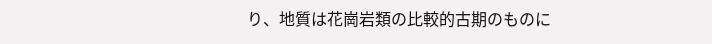り、地質は花崗岩類の比較的古期のものに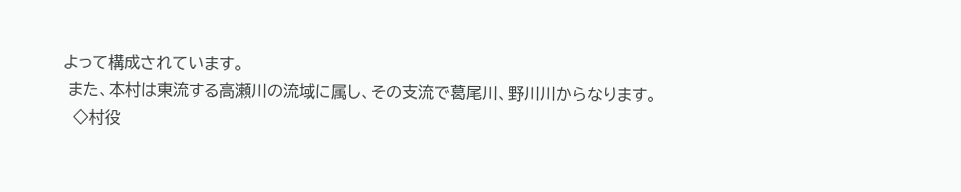よって構成されています。
 また、本村は東流する高瀬川の流域に属し、その支流で葛尾川、野川川からなります。
  ◇村役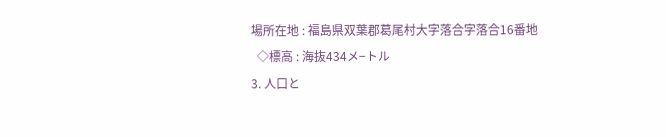場所在地 : 福島県双葉郡葛尾村大字落合字落合16番地
  ◇標高 : 海抜434メ−トル
3. 人口と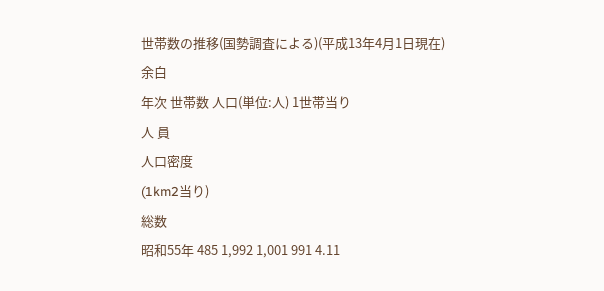世帯数の推移(国勢調査による)(平成13年4月1日現在)
余白
年次 世帯数 人口(単位:人) 1世帯当り
人 員
人口密度
(1km2当り)
総数
昭和55年 485 1,992 1,001 991 4.11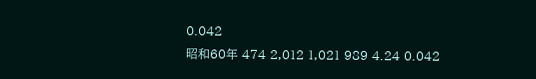0.042
昭和60年 474 2,012 1,021 989 4.24 0.042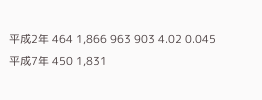平成2年 464 1,866 963 903 4.02 0.045
平成7年 450 1,831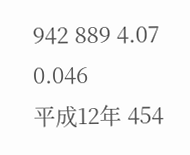942 889 4.07 0.046
平成12年 454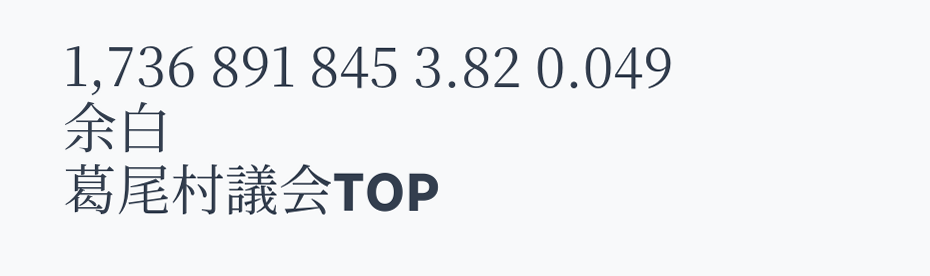1,736 891 845 3.82 0.049
余白
葛尾村議会TOP